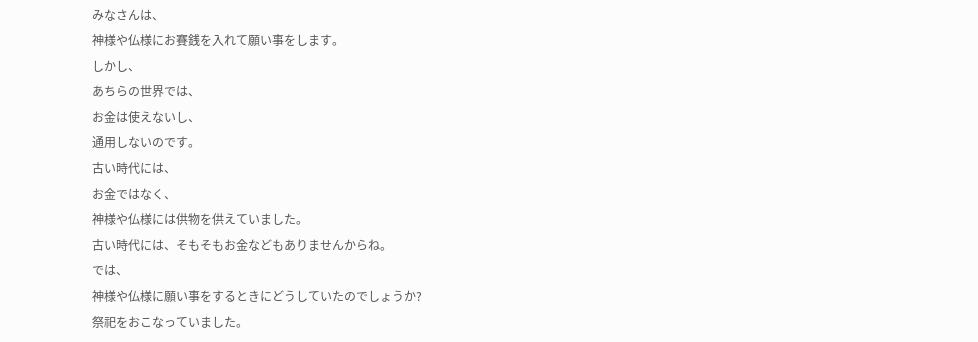みなさんは、
神様や仏様にお賽銭を入れて願い事をします。
しかし、
あちらの世界では、
お金は使えないし、
通用しないのです。
古い時代には、
お金ではなく、
神様や仏様には供物を供えていました。
古い時代には、そもそもお金などもありませんからね。
では、
神様や仏様に願い事をするときにどうしていたのでしょうか?
祭祀をおこなっていました。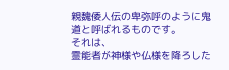親魏倭人伝の卑弥呼のように鬼道と呼ばれるものです。
それは、
霊能者が神様や仏様を降ろした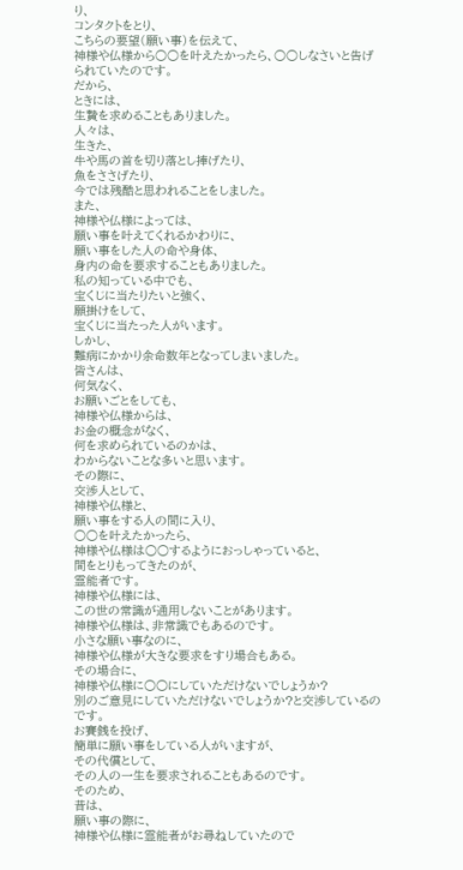り、
コンタクトをとり、
こちらの要望(願い事)を伝えて、
神様や仏様から○○を叶えたかったら、○○しなさいと告げられていたのです。
だから、
ときには、
生贄を求めることもありました。
人々は、
生きた、
牛や馬の首を切り落とし捧げたり、
魚をささげたり、
今では残酷と思われることをしました。
また、
神様や仏様によっては、
願い事を叶えてくれるかわりに、
願い事をした人の命や身体、
身内の命を要求することもありました。
私の知っている中でも、
宝くじに当たりたいと強く、
願掛けをして、
宝くじに当たった人がいます。
しかし、
難病にかかり余命数年となってしまいました。
皆さんは、
何気なく、
お願いごとをしても、
神様や仏様からは、
お金の概念がなく、
何を求められているのかは、
わからないことな多いと思います。
その際に、
交渉人として、
神様や仏様と、
願い事をする人の間に入り、
○○を叶えたかったら、
神様や仏様は○○するようにおっしゃっていると、
間をとりもってきたのが、
霊能者です。
神様や仏様には、
この世の常識が通用しないことがあります。
神様や仏様は、非常識でもあるのです。
小さな願い事なのに、
神様や仏様が大きな要求をすり場合もある。
その場合に、
神様や仏様に○○にしていただけないでしょうか?
別のご意見にしていただけないでしょうか?と交渉しているのです。
お賽銭を投げ、
簡単に願い事をしている人がいますが、
その代償として、
その人の一生を要求されることもあるのです。
そのため、
昔は、
願い事の際に、
神様や仏様に霊能者がお尋ねしていたので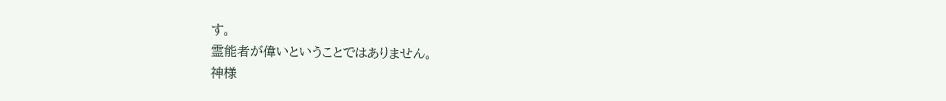す。
霊能者が偉いということではありません。
神様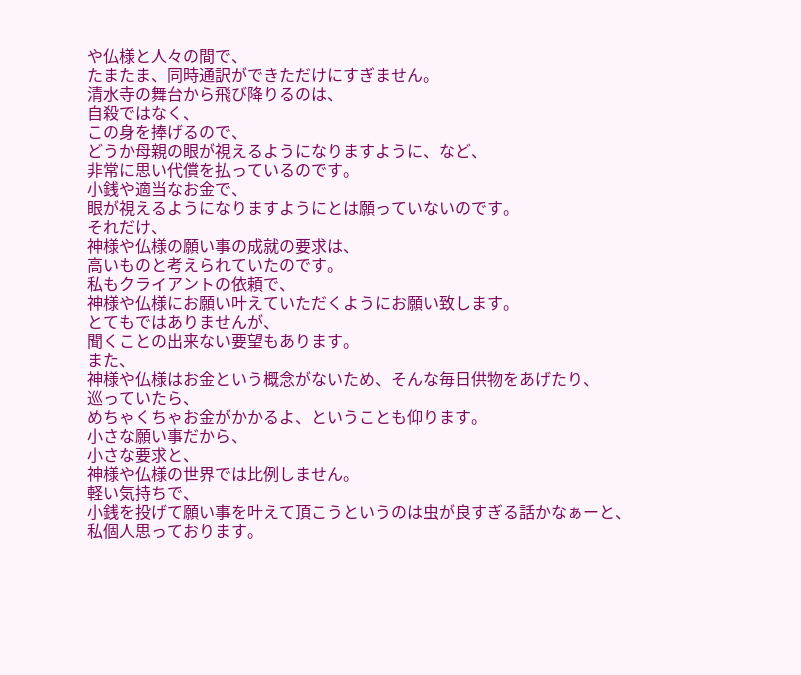や仏様と人々の間で、
たまたま、同時通訳ができただけにすぎません。
清水寺の舞台から飛び降りるのは、
自殺ではなく、
この身を捧げるので、
どうか母親の眼が視えるようになりますように、など、
非常に思い代償を払っているのです。
小銭や適当なお金で、
眼が視えるようになりますようにとは願っていないのです。
それだけ、
神様や仏様の願い事の成就の要求は、
高いものと考えられていたのです。
私もクライアントの依頼で、
神様や仏様にお願い叶えていただくようにお願い致します。
とてもではありませんが、
聞くことの出来ない要望もあります。
また、
神様や仏様はお金という概念がないため、そんな毎日供物をあげたり、
巡っていたら、
めちゃくちゃお金がかかるよ、ということも仰ります。
小さな願い事だから、
小さな要求と、
神様や仏様の世界では比例しません。
軽い気持ちで、
小銭を投げて願い事を叶えて頂こうというのは虫が良すぎる話かなぁーと、
私個人思っております。